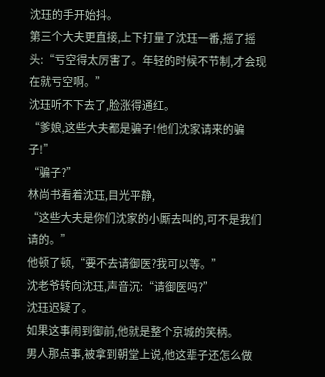沈珏的手开始抖。
第三个大夫更直接,上下打量了沈珏一番,摇了摇头:“亏空得太厉害了。年轻的时候不节制,才会现在就亏空啊。”
沈珏听不下去了,脸涨得通红。
“爹娘,这些大夫都是骗子!他们沈家请来的骗子!”
“骗子?”
林尚书看着沈珏,目光平静,
“这些大夫是你们沈家的小厮去叫的,可不是我们请的。”
他顿了顿,“要不去请御医?我可以等。”
沈老爷转向沈珏,声音沉:“请御医吗?”
沈珏迟疑了。
如果这事闹到御前,他就是整个京城的笑柄。
男人那点事,被拿到朝堂上说,他这辈子还怎么做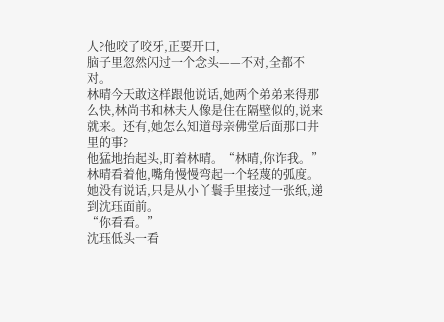人?他咬了咬牙,正要开口,
脑子里忽然闪过一个念头——不对,全都不对。
林晴今天敢这样跟他说话,她两个弟弟来得那么快,林尚书和林夫人像是住在隔壁似的,说来就来。还有,她怎么知道母亲佛堂后面那口井里的事?
他猛地抬起头,盯着林晴。“林晴,你诈我。”
林晴看着他,嘴角慢慢弯起一个轻蔑的弧度。
她没有说话,只是从小丫鬟手里接过一张纸,递到沈珏面前。
“你看看。”
沈珏低头一看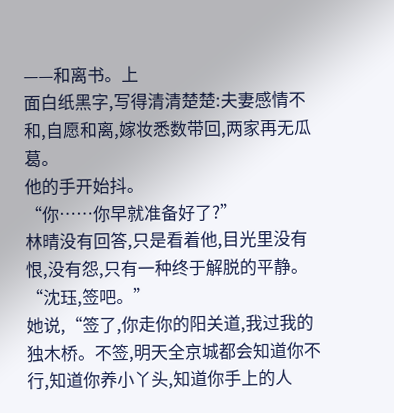——和离书。上
面白纸黑字,写得清清楚楚:夫妻感情不和,自愿和离,嫁妆悉数带回,两家再无瓜葛。
他的手开始抖。
“你……你早就准备好了?”
林晴没有回答,只是看着他,目光里没有恨,没有怨,只有一种终于解脱的平静。
“沈珏,签吧。”
她说,“签了,你走你的阳关道,我过我的独木桥。不签,明天全京城都会知道你不行,知道你养小丫头,知道你手上的人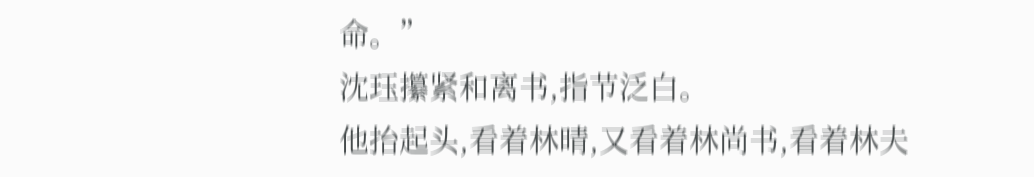命。”
沈珏攥紧和离书,指节泛白。
他抬起头,看着林晴,又看着林尚书,看着林夫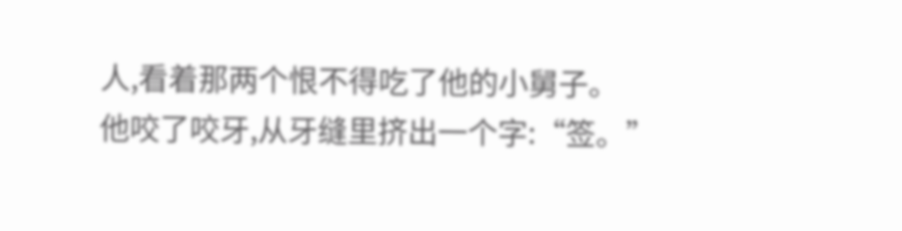人,看着那两个恨不得吃了他的小舅子。
他咬了咬牙,从牙缝里挤出一个字:“签。”